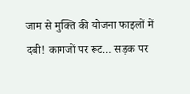जाम से मुक्ति की योजना फाइलों में दबी! कागजों पर रूट… सड़क पर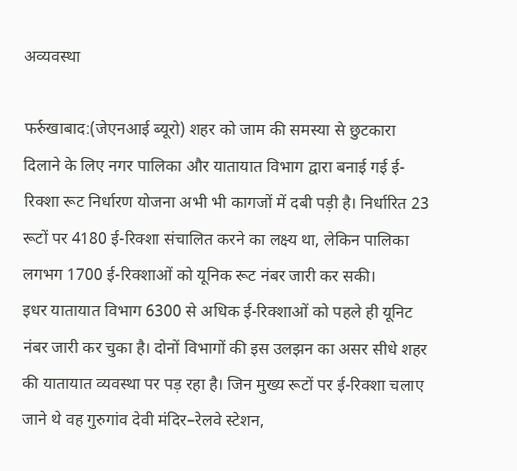अव्यवस्था

फर्रुखाबाद:(जेएनआई ब्यूरो) शहर को जाम की समस्या से छुटकारा दिलाने के लिए नगर पालिका और यातायात विभाग द्वारा बनाई गई ई-रिक्शा रूट निर्धारण योजना अभी भी कागजों में दबी पड़ी है। निर्धारित 23 रूटों पर 4180 ई-रिक्शा संचालित करने का लक्ष्य था, लेकिन पालिका लगभग 1700 ई-रिक्शाओं को यूनिक रूट नंबर जारी कर सकी।
इधर यातायात विभाग 6300 से अधिक ई-रिक्शाओं को पहले ही यूनिट नंबर जारी कर चुका है। दोनों विभागों की इस उलझन का असर सीधे शहर की यातायात व्यवस्था पर पड़ रहा है। जिन मुख्य रूटों पर ई-रिक्शा चलाए जाने थे वह गुरुगांव देवी मंदिर–रेलवे स्टेशन,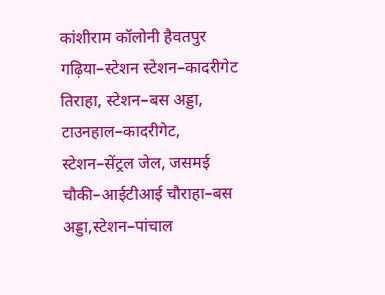कांशीराम कॉलोनी हैवतपुर गढ़िया–स्टेशन स्टेशन–कादरीगेट तिराहा, स्टेशन–बस अड्डा, टाउनहाल–कादरीगेट, स्टेशन–सेंट्रल जेल, जसमई चौकी–आईटीआई चौराहा–बस अड्डा,स्टेशन–पांचाल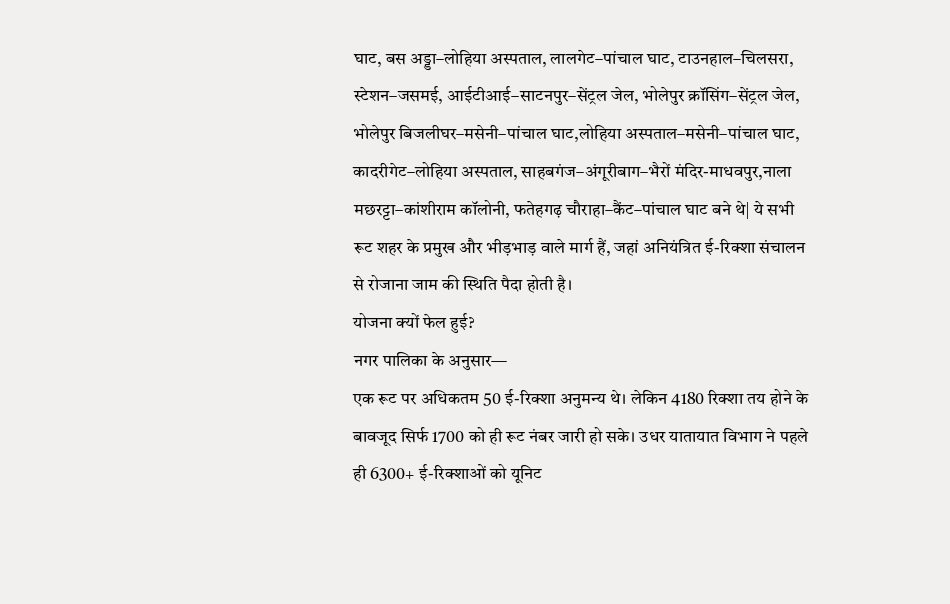घाट, बस अड्डा–लोहिया अस्पताल, लालगेट–पांचाल घाट, टाउनहाल–चिलसरा, स्टेशन–जसमई, आईटीआई–साटनपुर–सेंट्रल जेल, भोलेपुर क्रॉसिंग–सेंट्रल जेल, भोलेपुर बिजलीघर–मसेनी–पांचाल घाट,लोहिया अस्पताल–मसेनी–पांचाल घाट, कादरीगेट–लोहिया अस्पताल, साहबगंज–अंगूरीबाग–भैरों मंदिर-माधवपुर,नाला मछरट्टा–कांशीराम कॉलोनी, फतेहगढ़ चौराहा–कैंट–पांचाल घाट बने थे| ये सभी रूट शहर के प्रमुख और भीड़भाड़ वाले मार्ग हैं, जहां अनियंत्रित ई-रिक्शा संचालन से रोजाना जाम की स्थिति पैदा होती है।
योजना क्यों फेल हुई?
नगर पालिका के अनुसार—
एक रूट पर अधिकतम 50 ई-रिक्शा अनुमन्य थे। लेकिन 4180 रिक्शा तय होने के बावजूद सिर्फ 1700 को ही रूट नंबर जारी हो सके। उधर यातायात विभाग ने पहले ही 6300+ ई-रिक्शाओं को यूनिट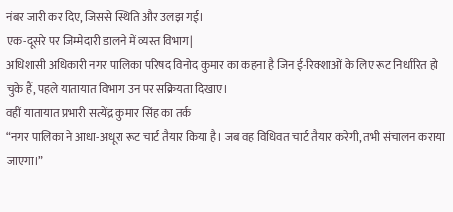नंबर जारी कर दिए, जिससे स्थिति और उलझ गई।
एक-दूसरे पर जिम्मेदारी डालने में व्यस्त विभाग|
अधिशासी अधिकारी नगर पालिका परिषद विनोद कुमार का कहना है जिन ई-रिक्शाओं के लिए रूट निर्धारित हो चुके हैं, पहले यातायात विभाग उन पर सक्रियता दिखाए।
वहीं यातायात प्रभारी सत्येंद्र कुमार सिंह का तर्क
“नगर पालिका ने आधा-अधूरा रूट चार्ट तैयार किया है। जब वह विधिवत चार्ट तैयार करेगी, तभी संचालन कराया जाएगा।”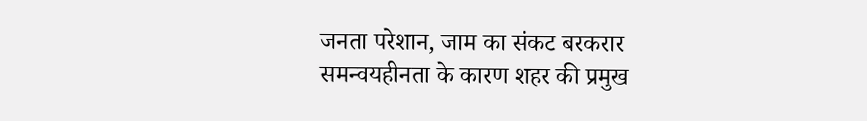जनता परेशान, जाम का संकट बरकरार
समन्वयहीनता के कारण शहर की प्रमुख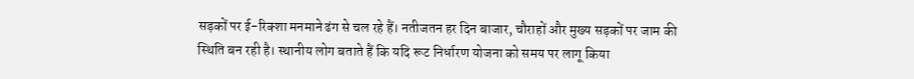सड़कों पर ई-रिक्शा मनमाने ढंग से चल रहे हैं। नतीजतन हर दिन बाजार, चौराहों और मुख्य सड़कों पर जाम की स्थिति बन रही है। स्थानीय लोग बताते हैं कि यदि रूट निर्धारण योजना को समय पर लागू किया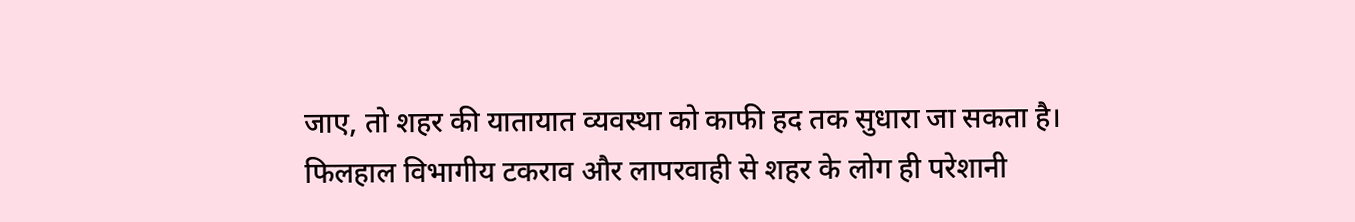जाए, तो शहर की यातायात व्यवस्था को काफी हद तक सुधारा जा सकता है। फिलहाल विभागीय टकराव और लापरवाही से शहर के लोग ही परेशानी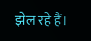झेल रहे हैं।